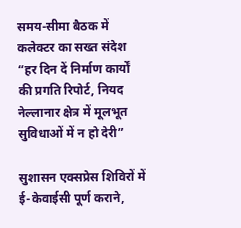समय-सीमा बैठक में कलेक्टर का सख्त संदेश
“हर दिन दें निर्माण कार्यों की प्रगति रिपोर्ट, नियद नेल्लानार क्षेत्र में मूलभूत सुविधाओं में न हो देरी”

सुशासन एक्सप्रेस शिविरों में ई-केवाईसी पूर्ण कराने,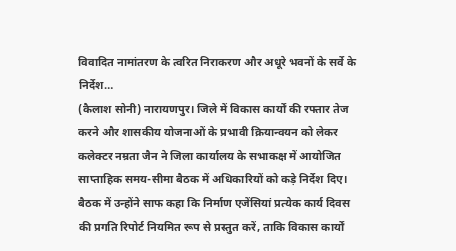विवादित नामांतरण के त्वरित निराकरण और अधूरे भवनों के सर्वे के निर्देश…
(कैलाश सोनी) नारायणपुर। जिले में विकास कार्यों की रफ्तार तेज करने और शासकीय योजनाओं के प्रभावी क्रियान्वयन को लेकर कलेक्टर नम्रता जैन ने जिला कार्यालय के सभाकक्ष में आयोजित साप्ताहिक समय-सीमा बैठक में अधिकारियों को कड़े निर्देश दिए। बैठक में उन्होंने साफ कहा कि निर्माण एजेंसियां प्रत्येक कार्य दिवस की प्रगति रिपोर्ट नियमित रूप से प्रस्तुत करें, ताकि विकास कार्यों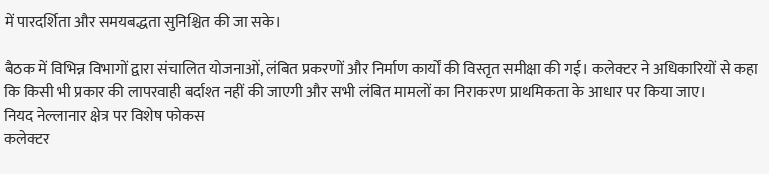में पारदर्शिता और समयबद्धता सुनिश्चित की जा सके।

बैठक में विभिन्न विभागों द्वारा संचालित योजनाओं, लंबित प्रकरणों और निर्माण कार्यों की विस्तृत समीक्षा की गई। कलेक्टर ने अधिकारियों से कहा कि किसी भी प्रकार की लापरवाही बर्दाश्त नहीं की जाएगी और सभी लंबित मामलों का निराकरण प्राथमिकता के आधार पर किया जाए।
नियद नेल्लानार क्षेत्र पर विशेष फोकस
कलेक्टर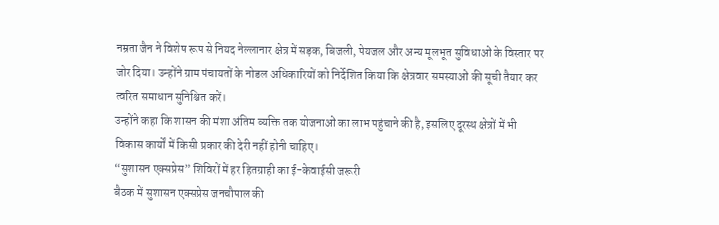नम्रता जैन ने विशेष रूप से नियद नेल्लानार क्षेत्र में सड़क, बिजली, पेयजल और अन्य मूलभूत सुविधाओं के विस्तार पर जोर दिया। उन्होंने ग्राम पंचायतों के नोडल अधिकारियों को निर्देशित किया कि क्षेत्रवार समस्याओं की सूची तैयार कर त्वरित समाधान सुनिश्चित करें।
उन्होंने कहा कि शासन की मंशा अंतिम व्यक्ति तक योजनाओं का लाभ पहुंचाने की है, इसलिए दूरस्थ क्षेत्रों में भी विकास कार्यों में किसी प्रकार की देरी नहीं होनी चाहिए।
“सुशासन एक्सप्रेस” शिविरों में हर हितग्राही का ई-केवाईसी जरूरी
बैठक में सुशासन एक्सप्रेस जनचौपाल की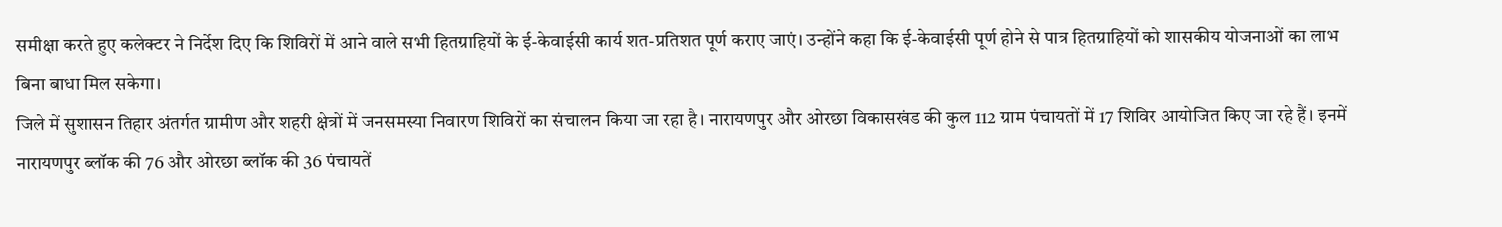समीक्षा करते हुए कलेक्टर ने निर्देश दिए कि शिविरों में आने वाले सभी हितग्राहियों के ई-केवाईसी कार्य शत-प्रतिशत पूर्ण कराए जाएं। उन्होंने कहा कि ई-केवाईसी पूर्ण होने से पात्र हितग्राहियों को शासकीय योजनाओं का लाभ बिना बाधा मिल सकेगा।
जिले में सुशासन तिहार अंतर्गत ग्रामीण और शहरी क्षेत्रों में जनसमस्या निवारण शिविरों का संचालन किया जा रहा है। नारायणपुर और ओरछा विकासखंड की कुल 112 ग्राम पंचायतों में 17 शिविर आयोजित किए जा रहे हैं। इनमें नारायणपुर ब्लॉक की 76 और ओरछा ब्लॉक की 36 पंचायतें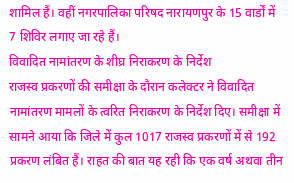शामिल हैं। वहीं नगरपालिका परिषद नारायणपुर के 15 वार्डों में 7 शिविर लगाए जा रहे हैं।
विवादित नामांतरण के शीघ्र निराकरण के निर्देश
राजस्व प्रकरणों की समीक्षा के दौरान कलेक्टर ने विवादित नामांतरण मामलों के त्वरित निराकरण के निर्देश दिए। समीक्षा में सामने आया कि जिले में कुल 1017 राजस्व प्रकरणों में से 192 प्रकरण लंबित हैं। राहत की बात यह रही कि एक वर्ष अथवा तीन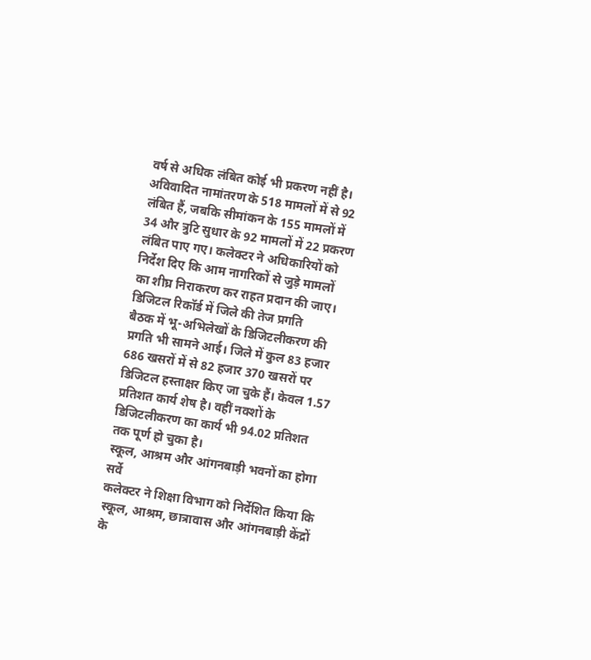वर्ष से अधिक लंबित कोई भी प्रकरण नहीं है।
अविवादित नामांतरण के 518 मामलों में से 92 लंबित हैं, जबकि सीमांकन के 155 मामलों में 34 और त्रुटि सुधार के 92 मामलों में 22 प्रकरण लंबित पाए गए। कलेक्टर ने अधिकारियों को निर्देश दिए कि आम नागरिकों से जुड़े मामलों का शीघ्र निराकरण कर राहत प्रदान की जाए।
डिजिटल रिकॉर्ड में जिले की तेज प्रगति
बैठक में भू-अभिलेखों के डिजिटलीकरण की प्रगति भी सामने आई। जिले में कुल 83 हजार 686 खसरों में से 82 हजार 370 खसरों पर डिजिटल हस्ताक्षर किए जा चुके हैं। केवल 1.57 प्रतिशत कार्य शेष है। वहीं नक्शों के डिजिटलीकरण का कार्य भी 94.02 प्रतिशत तक पूर्ण हो चुका है।
स्कूल, आश्रम और आंगनबाड़ी भवनों का होगा सर्वे
कलेक्टर ने शिक्षा विभाग को निर्देशित किया कि स्कूल, आश्रम, छात्रावास और आंगनबाड़ी केंद्रों के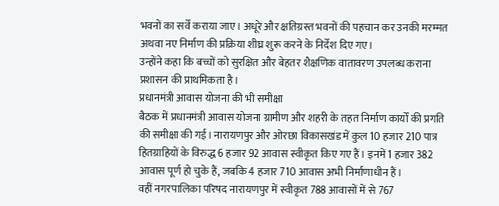भवनों का सर्वे कराया जाए। अधूरे और क्षतिग्रस्त भवनों की पहचान कर उनकी मरम्मत अथवा नए निर्माण की प्रक्रिया शीघ्र शुरू करने के निर्देश दिए गए।
उन्होंने कहा कि बच्चों को सुरक्षित और बेहतर शैक्षणिक वातावरण उपलब्ध कराना प्रशासन की प्राथमिकता है।
प्रधानमंत्री आवास योजना की भी समीक्षा
बैठक में प्रधानमंत्री आवास योजना ग्रामीण और शहरी के तहत निर्माण कार्यों की प्रगति की समीक्षा की गई। नारायणपुर और ओरछा विकासखंड में कुल 10 हजार 210 पात्र हितग्राहियों के विरुद्ध 6 हजार 92 आवास स्वीकृत किए गए हैं। इनमें 1 हजार 382 आवास पूर्ण हो चुके हैं, जबकि 4 हजार 710 आवास अभी निर्माणाधीन हैं।
वहीं नगरपालिका परिषद नारायणपुर में स्वीकृत 788 आवासों में से 767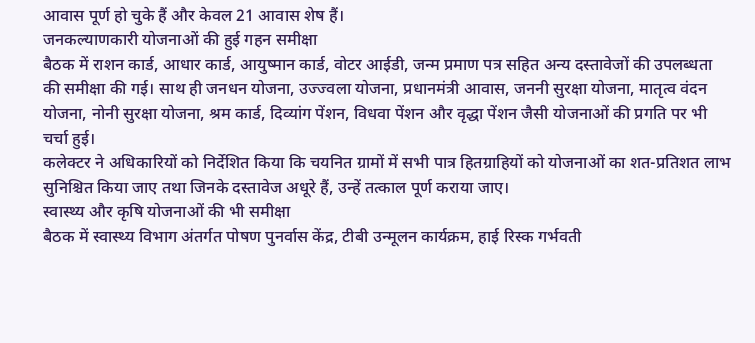आवास पूर्ण हो चुके हैं और केवल 21 आवास शेष हैं।
जनकल्याणकारी योजनाओं की हुई गहन समीक्षा
बैठक में राशन कार्ड, आधार कार्ड, आयुष्मान कार्ड, वोटर आईडी, जन्म प्रमाण पत्र सहित अन्य दस्तावेजों की उपलब्धता की समीक्षा की गई। साथ ही जनधन योजना, उज्ज्वला योजना, प्रधानमंत्री आवास, जननी सुरक्षा योजना, मातृत्व वंदन योजना, नोनी सुरक्षा योजना, श्रम कार्ड, दिव्यांग पेंशन, विधवा पेंशन और वृद्धा पेंशन जैसी योजनाओं की प्रगति पर भी चर्चा हुई।
कलेक्टर ने अधिकारियों को निर्देशित किया कि चयनित ग्रामों में सभी पात्र हितग्राहियों को योजनाओं का शत-प्रतिशत लाभ सुनिश्चित किया जाए तथा जिनके दस्तावेज अधूरे हैं, उन्हें तत्काल पूर्ण कराया जाए।
स्वास्थ्य और कृषि योजनाओं की भी समीक्षा
बैठक में स्वास्थ्य विभाग अंतर्गत पोषण पुनर्वास केंद्र, टीबी उन्मूलन कार्यक्रम, हाई रिस्क गर्भवती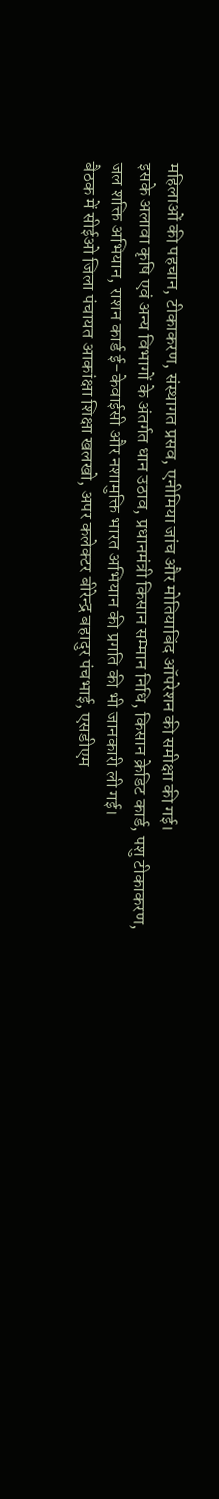महिलाओं की पहचान, टीकाकरण, संस्थागत प्रसव, एनीमिया जांच और मोतियाबिंद ऑपरेशन की समीक्षा की गई।
इसके अलावा कृषि एवं अन्य विभागों के अंतर्गत धान उठाव, प्रधानमंत्री किसान सम्मान निधि, किसान क्रेडिट कार्ड, पशु टीकाकरण, जल शक्ति अभियान, राशन कार्ड ई-केवाईसी और नशामुक्ति भारत अभियान की प्रगति की भी जानकारी ली गई।
बैठक में सीईओ जिला पंचायत आकांक्षा शिक्षा खलखो, अपर कलेक्टर बीरेन्द्र बहादुर पंचभाई, एसडीएम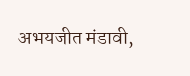अभयजीत मंडावी,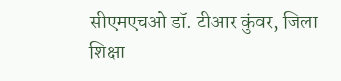सीएमएचओ डॉ. टीआर कुंवर, जिला शिक्षा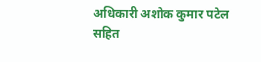अधिकारी अशोक कुमार पटेल सहित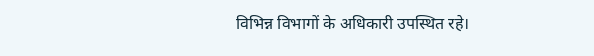विभिन्न विभागों के अधिकारी उपस्थित रहे।